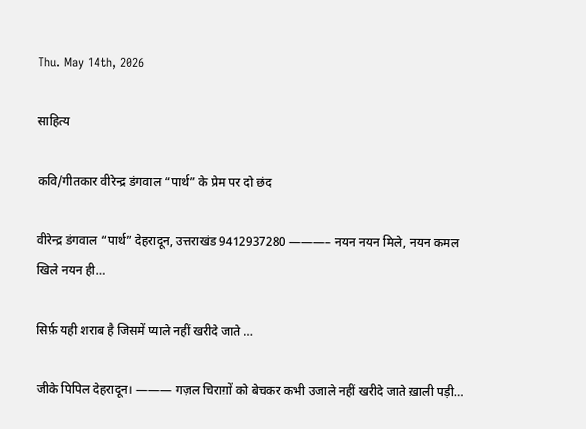Thu. May 14th, 2026

साहित्य

कवि/गीतकार वीरेन्द्र डंगवाल “पार्थ” के प्रेम पर दो छंद

वीरेन्द्र डंगवाल “पार्थ” देहरादून, उत्तराखंड 9412937280 ———– नयन नयन मिले, नयन कमल खिले नयन ही…

सिर्फ़ यही शराब है जिसमें प्याले नहीं खरीदे जाते …

जीके पिपिल देहरादून। ——— गज़ल चिराग़ों को बेचकर कभी उजाले नहीं खरीदे जाते ख़ाली पड़ी…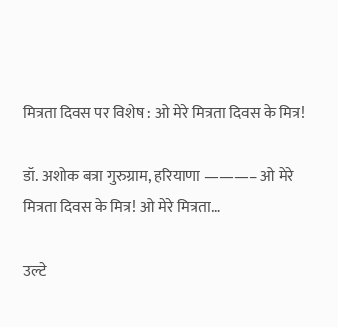मित्रता दिवस पर विशेष : ओ मेरे मित्रता दिवस के मित्र!

डॉ. अशोक बत्रा गुरुग्राम, हरियाणा ———– ओ मेरे मित्रता दिवस के मित्र! ओ मेरे मित्रता…

उल्टे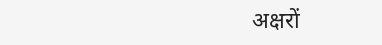अक्षरों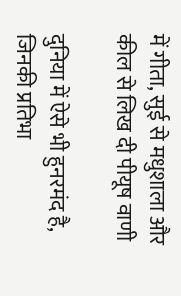में गीता, सुई से मधुशाला और कील से लिख दी पीयूष वाणी

दुनिया में ऐसे भी हुनरमंद है, जिनकी प्रतिभा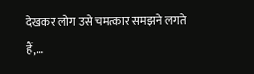देखकर लोग उसे चमत्कार समझने लगते हैं,…